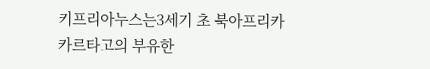키프리아누스는3세기 초 북아프리카 카르타고의 부유한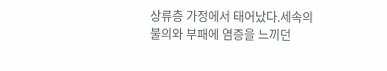상류층 가정에서 태어났다.세속의 불의와 부패에 염증을 느끼던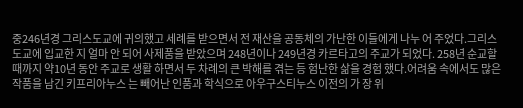중246년경 그리스도교에 귀의했고 세례를 받으면서 전 재산을 공동체의 가난한 이들에게 나누 어 주었다.그리스도교에 입교한 지 얼마 안 되어 사제품을 받았으며 248년이나 249년경 카르타고의 주교가 되었다. 258년 순교할 때까지 약10년 동안 주교로 생활 하면서 두 차례의 큰 박해를 겪는 등 험난한 삶을 경험 했다.어려움 속에서도 많은 작품을 남긴 키프리아누스 는 빼어난 인품과 학식으로 아우구스티누스 이전의 가 장 위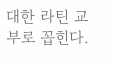대한 라틴 교부로 꼽힌다.